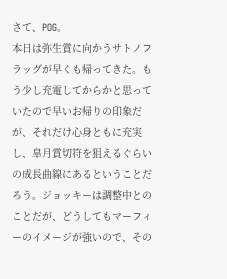さて、POG。
本日は弥生賞に向かうサトノフラッグが早くも帰ってきた。もう少し充電してからかと思っていたので早いお帰りの印象だが、それだけ心身ともに充実し、皐月賞切符を狙えるぐらいの成長曲線にあるということだろう。ジョッキーは調整中とのことだが、どうしてもマーフィーのイメージが強いので、その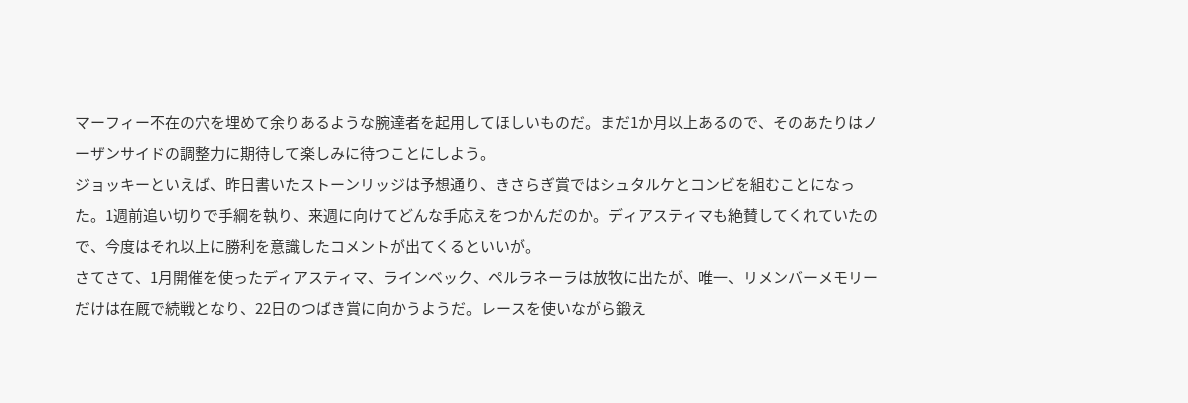マーフィー不在の穴を埋めて余りあるような腕達者を起用してほしいものだ。まだ1か月以上あるので、そのあたりはノーザンサイドの調整力に期待して楽しみに待つことにしよう。
ジョッキーといえば、昨日書いたストーンリッジは予想通り、きさらぎ賞ではシュタルケとコンビを組むことになった。1週前追い切りで手綱を執り、来週に向けてどんな手応えをつかんだのか。ディアスティマも絶賛してくれていたので、今度はそれ以上に勝利を意識したコメントが出てくるといいが。
さてさて、1月開催を使ったディアスティマ、ラインベック、ペルラネーラは放牧に出たが、唯一、リメンバーメモリーだけは在厩で続戦となり、22日のつばき賞に向かうようだ。レースを使いながら鍛え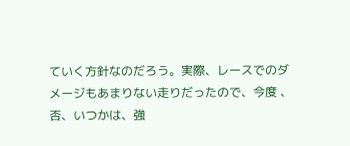ていく方針なのだろう。実際、レースでのダメージもあまりない走りだったので、今度 、否、いつかは、強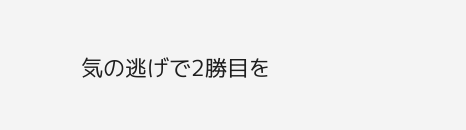気の逃げで2勝目を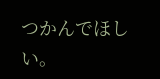つかんでほしい。